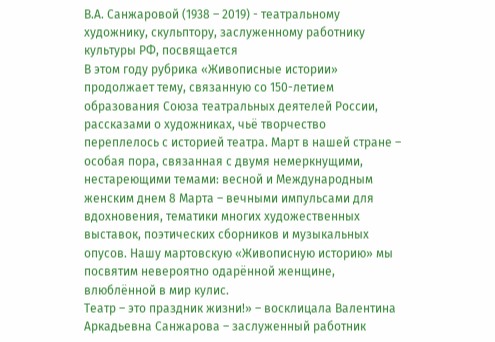В.А. Санжаровой (1938 – 2019) - театральному художнику, скульптору, заслуженному работнику культуры РФ, посвящается
В этом году рубрика «Живописные истории» продолжает тему, связанную со 150-летием образования Союза театральных деятелей России, рассказами о художниках, чьё творчество переплелось с историей театра. Март в нашей стране – особая пора, связанная с двумя немеркнущими, нестареющими темами: весной и Международным женским днем 8 Марта – вечными импульсами для вдохновения, тематики многих художественных выставок, поэтических сборников и музыкальных опусов. Нашу мартовскую «Живописную историю» мы посвятим невероятно одарённой женщине, влюблённой в мир кулис.
Театр – это праздник жизни!» – восклицала Валентина Аркадьевна Санжарова – заслуженный работник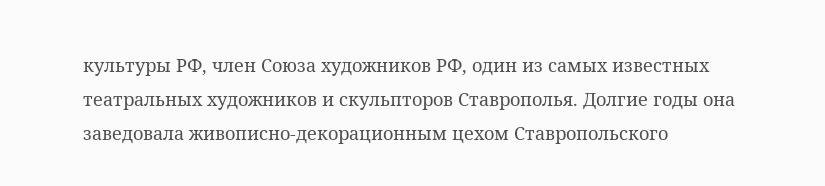культуры РФ, член Союза художников РФ, один из самых известных театральных художников и скульпторов Ставрополья. Долгие годы она заведовала живописно-декорационным цехом Ставропольского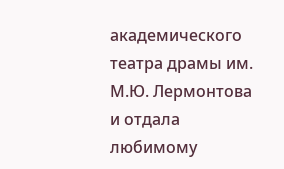академического театра драмы им. М.Ю. Лермонтова и отдала любимому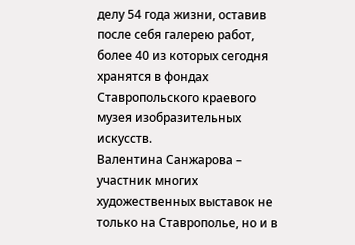делу 54 года жизни, оставив после себя галерею работ, более 40 из которых сегодня хранятся в фондах Ставропольского краевого музея изобразительных искусств.
Валентина Санжарова – участник многих художественных выставок не только на Ставрополье, но и в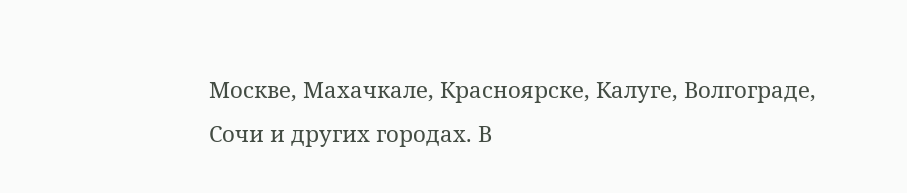Москве, Махачкале, Красноярске, Калуге, Волгограде, Сочи и других городах. В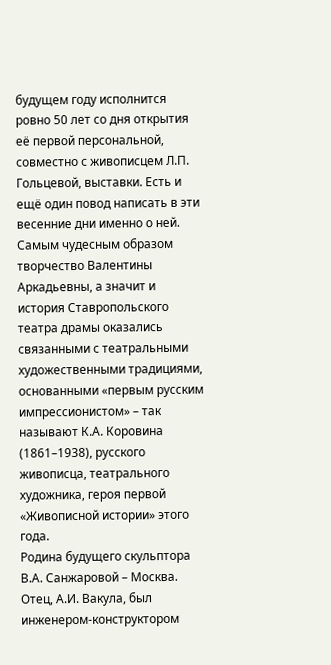будущем году исполнится ровно 50 лет со дня открытия её первой персональной, совместно с живописцем Л.П. Гольцевой, выставки. Есть и ещё один повод написать в эти весенние дни именно о ней. Самым чудесным образом творчество Валентины Аркадьевны, а значит и история Ставропольского театра драмы оказались связанными с театральными художественными традициями, основанными «первым русским импрессионистом» – так называют К.А. Коровина (1861–1938), русского живописца, театрального художника, героя первой «Живописной истории» этого года.
Родина будущего скульптора В.А. Санжаровой – Москва. Отец, А.И. Вакула, был инженером-конструктором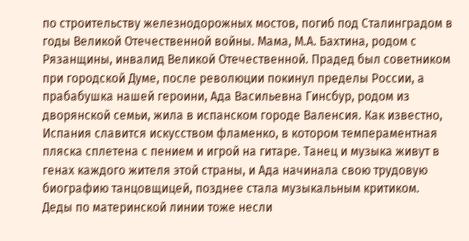по строительству железнодорожных мостов, погиб под Сталинградом в годы Великой Отечественной войны. Мама, М.А. Бахтина, родом с Рязанщины, инвалид Великой Отечественной. Прадед был советником при городской Думе, после революции покинул пределы России, а прабабушка нашей героини, Ада Васильевна Гинсбур, родом из дворянской семьи, жила в испанском городе Валенсия. Как известно, Испания славится искусством фламенко, в котором темпераментная пляска сплетена с пением и игрой на гитаре. Танец и музыка живут в генах каждого жителя этой страны, и Ада начинала свою трудовую биографию танцовщицей, позднее стала музыкальным критиком.
Деды по материнской линии тоже несли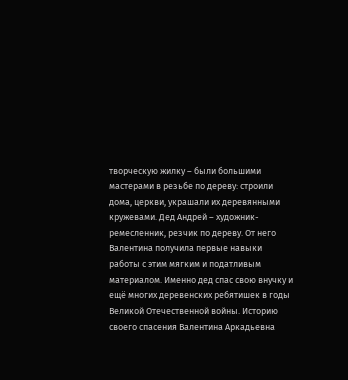творческую жилку – были большими мастерами в резьбе по дереву: строили дома, церкви, украшали их деревянными кружевами. Дед Андрей – художник-ремесленник, резчик по дереву. От него Валентина получила первые навыки работы с этим мягким и податливым материалом. Именно дед спас свою внучку и ещё многих деревенских ребятишек в годы Великой Отечественной войны. Историю своего спасения Валентина Аркадьевна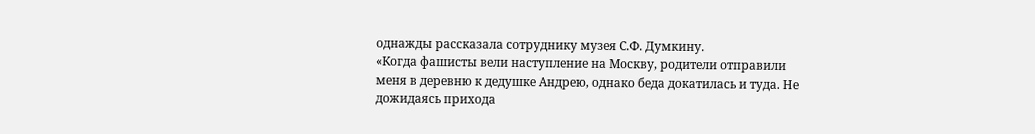однажды рассказала сотруднику музея С.Ф. Думкину.
«Когда фашисты вели наступление на Москву, родители отправили меня в деревню к дедушке Андрею, однако беда докатилась и туда. Не дожидаясь прихода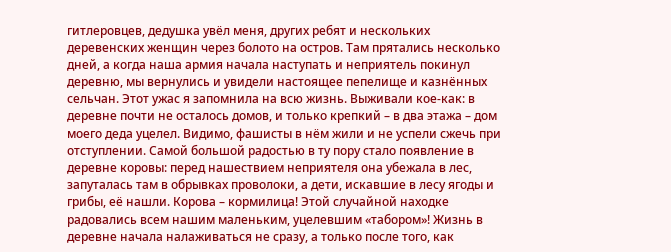гитлеровцев, дедушка увёл меня, других ребят и нескольких деревенских женщин через болото на остров. Там прятались несколько дней, а когда наша армия начала наступать и неприятель покинул деревню, мы вернулись и увидели настоящее пепелище и казнённых сельчан. Этот ужас я запомнила на всю жизнь. Выживали кое-как: в деревне почти не осталось домов, и только крепкий – в два этажа – дом моего деда уцелел. Видимо, фашисты в нём жили и не успели сжечь при отступлении. Самой большой радостью в ту пору стало появление в деревне коровы: перед нашествием неприятеля она убежала в лес, запуталась там в обрывках проволоки, а дети, искавшие в лесу ягоды и грибы, её нашли. Корова – кормилица! Этой случайной находке радовались всем нашим маленьким, уцелевшим «табором»! Жизнь в деревне начала налаживаться не сразу, а только после того, как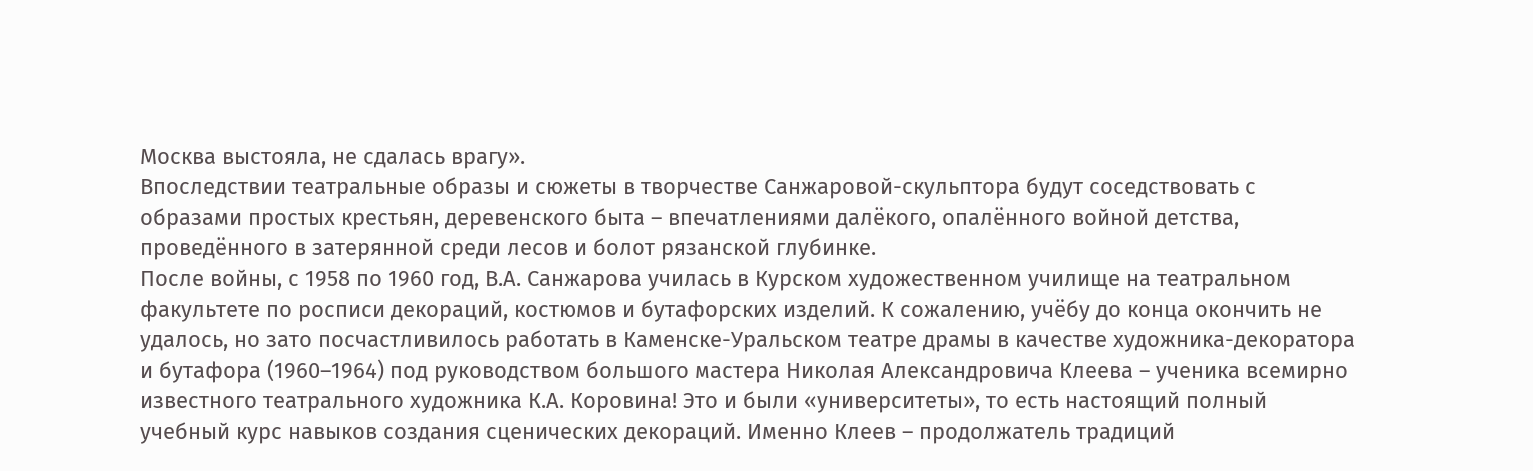Москва выстояла, не сдалась врагу».
Впоследствии театральные образы и сюжеты в творчестве Санжаровой-скульптора будут соседствовать с образами простых крестьян, деревенского быта – впечатлениями далёкого, опалённого войной детства, проведённого в затерянной среди лесов и болот рязанской глубинке.
После войны, с 1958 по 1960 год, В.А. Санжарова училась в Курском художественном училище на театральном факультете по росписи декораций, костюмов и бутафорских изделий. К сожалению, учёбу до конца окончить не удалось, но зато посчастливилось работать в Каменске-Уральском театре драмы в качестве художника-декоратора и бутафора (1960–1964) под руководством большого мастера Николая Александровича Клеева – ученика всемирно известного театрального художника К.А. Коровина! Это и были «университеты», то есть настоящий полный учебный курс навыков создания сценических декораций. Именно Клеев – продолжатель традиций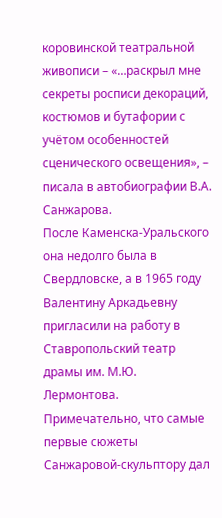коровинской театральной живописи – «…раскрыл мне секреты росписи декораций, костюмов и бутафории с учётом особенностей сценического освещения», – писала в автобиографии В.А. Санжарова.
После Каменска-Уральского она недолго была в Свердловске, а в 1965 году Валентину Аркадьевну пригласили на работу в Ставропольский театр драмы им. М.Ю. Лермонтова. Примечательно, что самые первые сюжеты Санжаровой-скульптору дал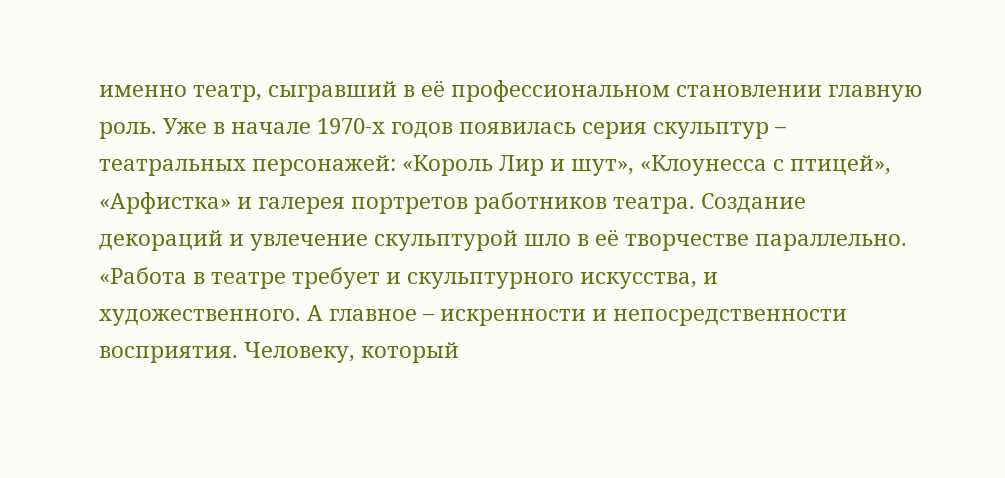именно театр, сыгравший в её профессиональном становлении главную роль. Уже в начале 1970-х годов появилась серия скульптур – театральных персонажей: «Король Лир и шут», «Клоунесса с птицей», «Арфистка» и галерея портретов работников театра. Создание декораций и увлечение скульптурой шло в её творчестве параллельно.
«Работа в театре требует и скульптурного искусства, и художественного. А главное – искренности и непосредственности восприятия. Человеку, который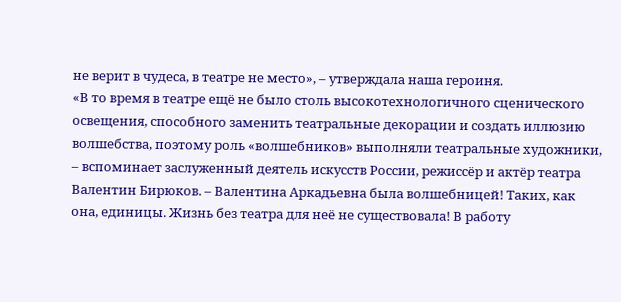не верит в чудеса, в театре не место», – утверждала наша героиня.
«В то время в театре ещё не было столь высокотехнологичного сценического освещения, способного заменить театральные декорации и создать иллюзию волшебства, поэтому роль «волшебников» выполняли театральные художники, – вспоминает заслуженный деятель искусств России, режиссёр и актёр театра Валентин Бирюков. – Валентина Аркадьевна была волшебницей! Таких, как она, единицы. Жизнь без театра для неё не существовала! В работу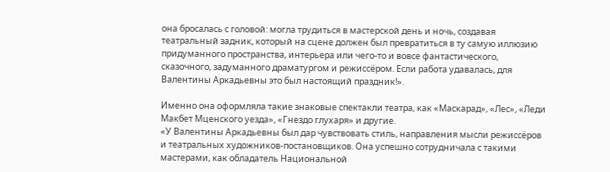она бросалась с головой: могла трудиться в мастерской день и ночь, создавая театральный задник, который на сцене должен был превратиться в ту самую иллюзию придуманного пространства, интерьера или чего-то и вовсе фантастического, сказочного, задуманного драматургом и режиссёром. Если работа удавалась, для Валентины Аркадьевны это был настоящий праздник!».

Именно она оформляла такие знаковые спектакли театра, как «Маскарад», «Лес», «Леди Макбет Мценского уезда», «Гнездо глухаря» и другие.
«У Валентины Аркадьевны был дар чувствовать стиль, направления мысли режиссёров и театральных художников-постановщиков. Она успешно сотрудничала с такими мастерами, как обладатель Национальной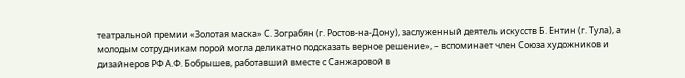театральной премии «Золотая маска» С. Зограбян (г. Ростов-на-Дону), заслуженный деятель искусств Б. Ентин (г. Тула), а молодым сотрудникам порой могла деликатно подсказать верное решение», – вспоминает член Союза художников и дизайнеров РФ А.Ф. Бобрышев, работавший вместе с Санжаровой в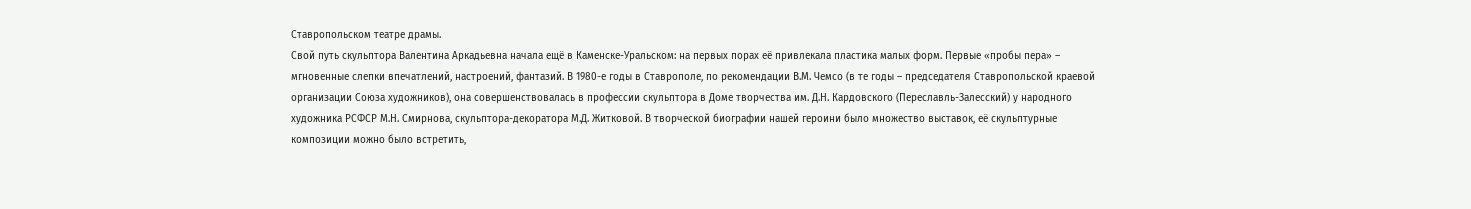Ставропольском театре драмы.
Свой путь скульптора Валентина Аркадьевна начала ещё в Каменске-Уральском: на первых порах её привлекала пластика малых форм. Первые «пробы пера» – мгновенные слепки впечатлений, настроений, фантазий. В 1980-е годы в Ставрополе, по рекомендации В.М. Чемсо (в те годы – председателя Ставропольской краевой организации Союза художников), она совершенствовалась в профессии скульптора в Доме творчества им. Д.Н. Кардовского (Переславль-Залесский) у народного художника РСФСР М.Н. Смирнова, скульптора-декоратора М.Д. Житковой. В творческой биографии нашей героини было множество выставок, её скульптурные композиции можно было встретить,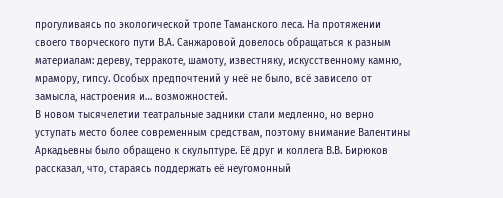прогуливаясь по экологической тропе Таманского леса. На протяжении своего творческого пути В.А. Санжаровой довелось обращаться к разным материалам: дереву, терракоте, шамоту, известняку, искусственному камню, мрамору, гипсу. Особых предпочтений у неё не было, всё зависело от замысла, настроения и… возможностей.
В новом тысячелетии театральные задники стали медленно, но верно уступать место более современным средствам, поэтому внимание Валентины Аркадьевны было обращено к скульптуре. Её друг и коллега В.В. Бирюков рассказал, что, стараясь поддержать её неугомонный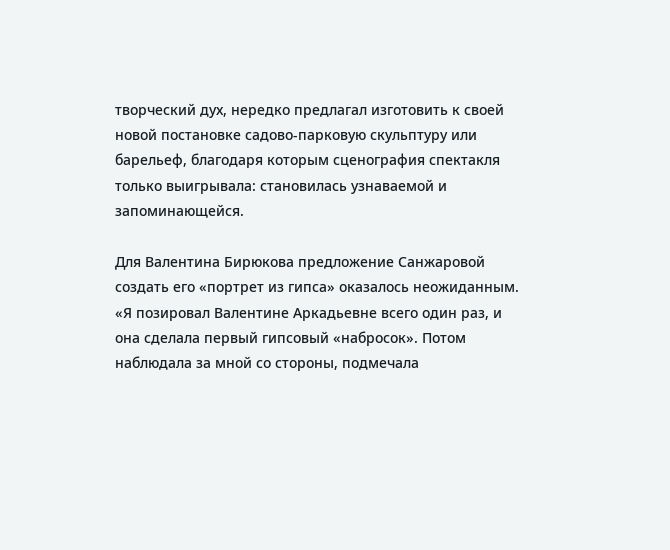творческий дух, нередко предлагал изготовить к своей новой постановке садово-парковую скульптуру или барельеф, благодаря которым сценография спектакля только выигрывала: становилась узнаваемой и запоминающейся.

Для Валентина Бирюкова предложение Санжаровой создать его «портрет из гипса» оказалось неожиданным. «Я позировал Валентине Аркадьевне всего один раз, и она сделала первый гипсовый «набросок». Потом наблюдала за мной со стороны, подмечала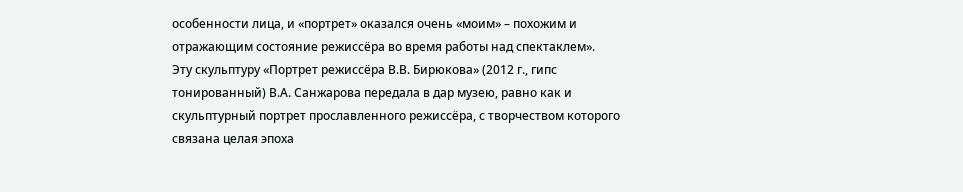особенности лица, и «портрет» оказался очень «моим» – похожим и отражающим состояние режиссёра во время работы над спектаклем».
Эту скульптуру «Портрет режиссёра В.В. Бирюкова» (2012 г., гипс тонированный) В.А. Санжарова передала в дар музею, равно как и скульптурный портрет прославленного режиссёра, с творчеством которого связана целая эпоха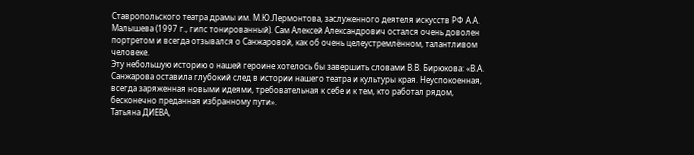Ставропольского театра драмы им. М.Ю.Лермонтова, заслуженного деятеля искусств РФ А.А. Малышева (1997 г., гипс тонированный). Сам Алексей Александрович остался очень доволен портретом и всегда отзывался о Санжаровой, как об очень целеустремлённом, талантливом человеке.
Эту небольшую историю о нашей героине хотелось бы завершить словами В.В. Бирюкова: «В.А. Санжарова оставила глубокий след в истории нашего театра и культуры края. Неуспокоенная, всегда заряженная новыми идеями, требовательная к себе и к тем, кто работал рядом, бесконечно преданная избранному пути».
Татьяна ДИЕВА,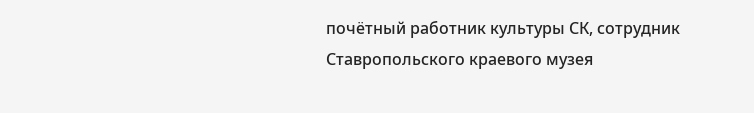почётный работник культуры СК, сотрудник Ставропольского краевого музея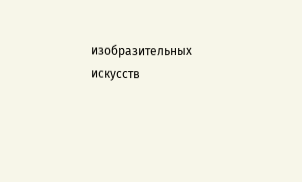изобразительных искусств